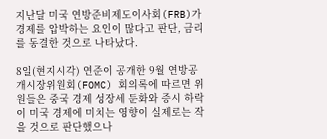지난달 미국 연방준비제도이사회(FRB)가 경제를 압박하는 요인이 많다고 판단, 금리를 동결한 것으로 나타났다.

8일(현지시각) 연준이 공개한 9월 연방공개시장위원회(FOMC) 회의록에 따르면 위원들은 중국 경제 성장세 둔화와 증시 하락이 미국 경제에 미치는 영향이 실제로는 작을 것으로 판단했으나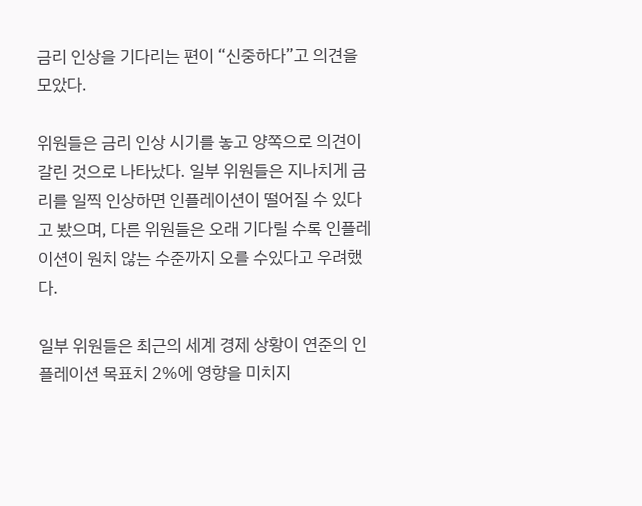금리 인상을 기다리는 편이 “신중하다”고 의견을 모았다.

위원들은 금리 인상 시기를 놓고 양쪽으로 의견이 갈린 것으로 나타났다. 일부 위원들은 지나치게 금리를 일찍 인상하면 인플레이션이 떨어질 수 있다고 봤으며, 다른 위원들은 오래 기다릴 수록 인플레이션이 원치 않는 수준까지 오를 수있다고 우려했다.

일부 위원들은 최근의 세계 경제 상황이 연준의 인플레이션 목표치 2%에 영향을 미치지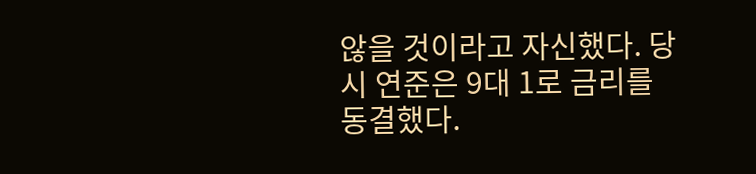않을 것이라고 자신했다. 당시 연준은 9대 1로 금리를 동결했다.